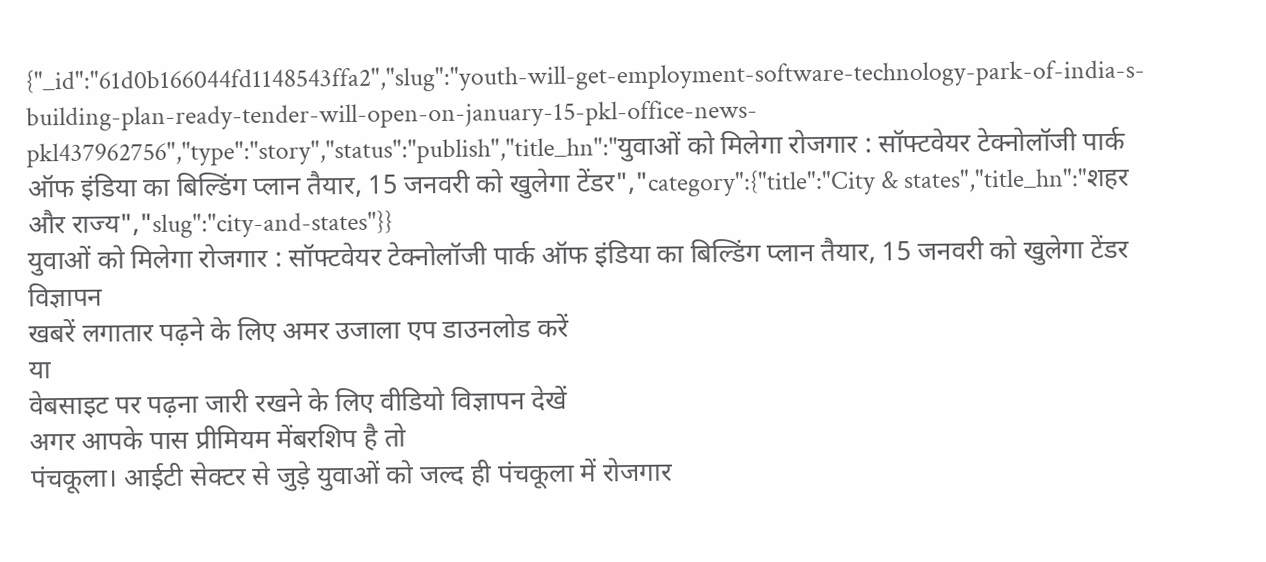{"_id":"61d0b166044fd1148543ffa2","slug":"youth-will-get-employment-software-technology-park-of-india-s-building-plan-ready-tender-will-open-on-january-15-pkl-office-news-pkl437962756","type":"story","status":"publish","title_hn":"युवाओं को मिलेगा रोजगार : सॉफ्टवेयर टेक्नोलॉजी पार्क ऑफ इंडिया का बिल्डिंग प्लान तैयार, 15 जनवरी को खुलेगा टेंडर","category":{"title":"City & states","title_hn":"शहर और राज्य","slug":"city-and-states"}}
युवाओं को मिलेगा रोजगार : सॉफ्टवेयर टेक्नोलॉजी पार्क ऑफ इंडिया का बिल्डिंग प्लान तैयार, 15 जनवरी को खुलेगा टेंडर
विज्ञापन
खबरें लगातार पढ़ने के लिए अमर उजाला एप डाउनलोड करें
या
वेबसाइट पर पढ़ना जारी रखने के लिए वीडियो विज्ञापन देखें
अगर आपके पास प्रीमियम मेंबरशिप है तो
पंचकूला। आईटी सेक्टर से जुड़े युवाओं को जल्द ही पंचकूला में रोजगार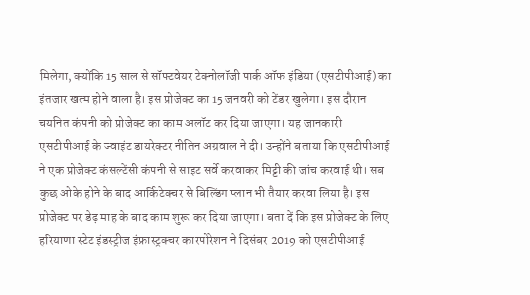मिलेगा, क्योंकि 15 साल से सॉफ्टवेयर टेक्नोलॉजी पार्क ऑफ इंडिया (एसटीपीआई) का इंतजार खत्म होने वाला है। इस प्रोजेक्ट का 15 जनवरी को टेंडर खुलेगा। इस दौरान चयनित कंपनी को प्रोजेक्ट का काम अलॉट कर दिया जाएगा। यह जानकारी एसटीपीआई के ज्वाइंट डायरेक्टर नीतिन अग्रवाल ने दी। उन्होंने बताया कि एसटीपीआई ने एक प्रोजेक्ट कंसल्टेंसी कंपनी से साइट सर्वे करवाकर मिट्टी की जांच करवाई थी। सब कुछ ओके होने के बाद आर्किटेक्चर से बिल्डिंग प्लान भी तैयार करवा लिया है। इस प्रोजेक्ट पर डेढ़ माह के बाद काम शुरू कर दिया जाएगा। बता दें कि इस प्रोजेक्ट के लिए हरियाणा स्टेट इंडस्ट्रीज इंफ्रास्ट्रक्चर कारपोरेशन ने दिसंबर 2019 को एसटीपीआई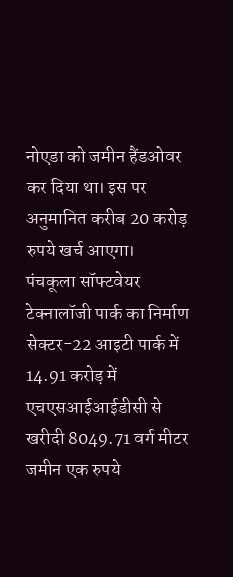नोएडा को जमीन हैंडओवर कर दिया था। इस पर अनुमानित करीब 20 करोड़ रुपये खर्च आएगा।
पंचकूला सॉफ्टवेयर टेक्नालॉजी पार्क का निर्माण
सेक्टर-22 आइटी पार्क में 14.91 करोड़ में एचएसआईआईडीसी से खरीदी 8049.71 वर्ग मीटर जमीन एक रुपये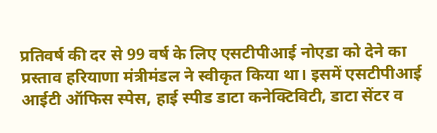प्रतिवर्ष की दर से 99 वर्ष के लिए एसटीपीआई नोएडा को देने का प्रस्ताव हरियाणा मंत्रीमंडल ने स्वीकृत किया था। इसमें एसटीपीआई आईटी ऑफिस स्पेस, हाई स्पीड डाटा कनेक्टिविटी, डाटा सेंटर व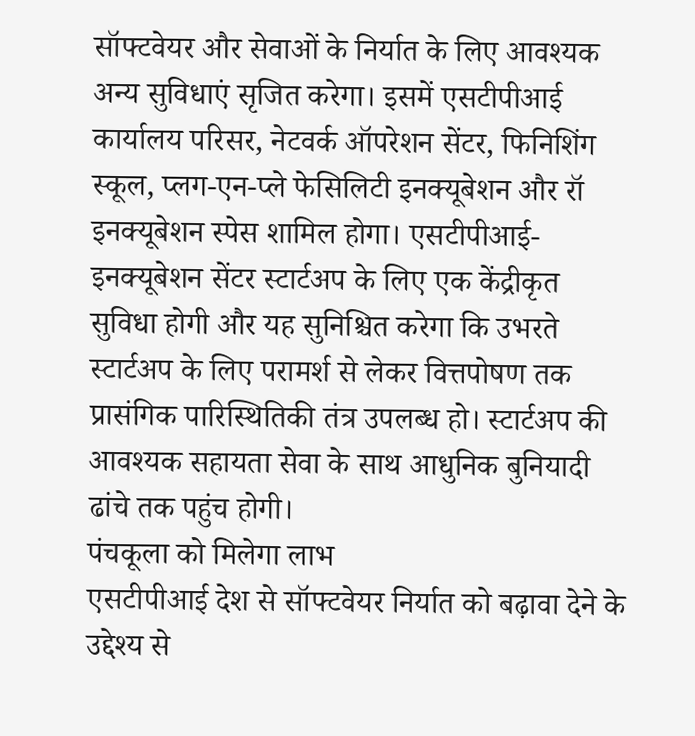सॉफ्टवेयर और सेवाओं के निर्यात के लिए आवश्यक अन्य सुविधाएं सृजित करेगा। इसमें एसटीपीआई कार्यालय परिसर, नेटवर्क ऑपरेशन सेंटर, फिनिशिंग स्कूल, प्लग-एन-प्ले फेसिलिटी इनक्यूबेशन और रॉ इनक्यूबेशन स्पेस शामिल होगा। एसटीपीआई-इनक्यूबेशन सेंटर स्टार्टअप के लिए एक केंद्रीकृत सुविधा होगी और यह सुनिश्चित करेगा कि उभरते स्टार्टअप के लिए परामर्श से लेकर वित्तपोषण तक प्रासंगिक पारिस्थितिकी तंत्र उपलब्ध हो। स्टार्टअप की आवश्यक सहायता सेवा के साथ आधुनिक बुनियादी ढांचे तक पहुंच होगी।
पंचकूला को मिलेगा लाभ
एसटीपीआई देश से सॉफ्टवेयर निर्यात को बढ़ावा देने के उद्देश्य से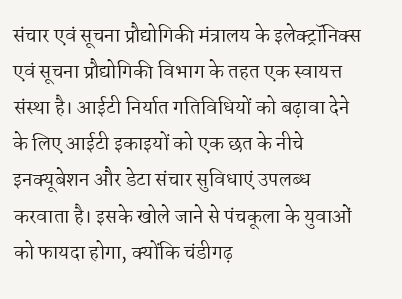संचार एवं सूचना प्रौद्योगिकी मंत्रालय के इलेक्ट्रॉनिक्स एवं सूचना प्रौद्योगिकी विभाग के तहत एक स्वायत्त संस्था है। आईटी निर्यात गतिविधियों को बढ़ावा देने के लिए आईटी इकाइयों को एक छत के नीचे इनक्यूबेशन और डेटा संचार सुविधाएं उपलब्ध करवाता है। इसके खोले जाने से पंचकूला के युवाओं को फायदा होगा, क्योंकि चंडीगढ़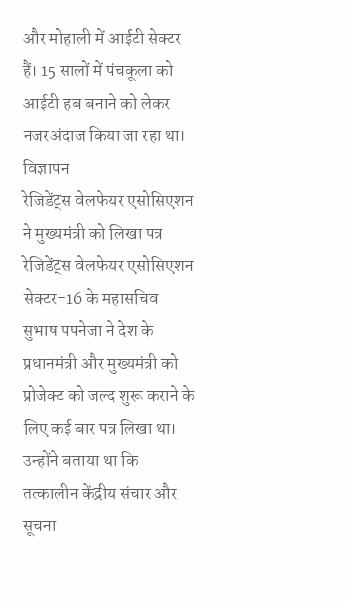और मोहाली में आईटी सेक्टर हैं। 15 सालों में पंचकूला को आईटी हब बनाने को लेकर नजरअंदाज किया जा रहा था।
विज्ञापन
रेजिडेंट्स वेलफेयर एसोसिएशन ने मुख्यमंत्री को लिखा पत्र
रेजिडेंट्स वेलफेयर एसोसिएशन सेक्टर-16 के महासचिव सुभाष पपनेजा ने देश के प्रधानमंत्री और मुख्यमंत्री को प्रोजेक्ट को जल्द शुरू कराने के लिए कई बार पत्र लिखा था। उन्होंने बताया था कि तत्कालीन केंद्रीय संचार और सूचना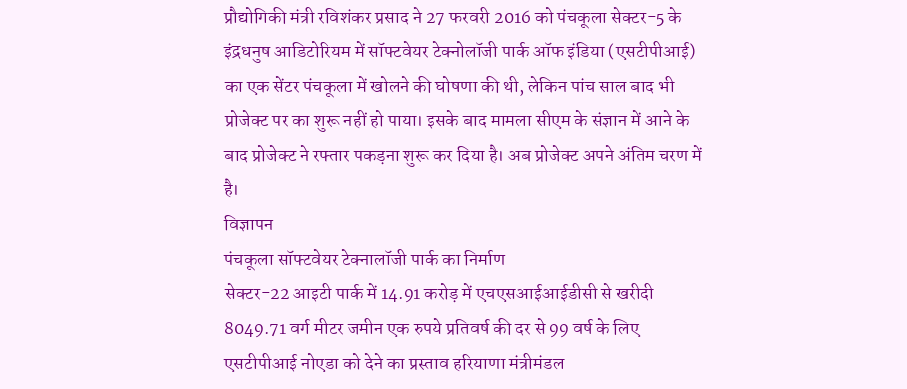प्रौद्योगिकी मंत्री रविशंकर प्रसाद ने 27 फरवरी 2016 को पंचकूला सेक्टर-5 के इंद्रधनुष आडिटोरियम में सॉफ्टवेयर टेक्नोलॉजी पार्क ऑफ इंडिया (एसटीपीआई) का एक सेंटर पंचकूला में खोलने की घोषणा की थी, लेकिन पांच साल बाद भी प्रोजेक्ट पर का शुरू नहीं हो पाया। इसके बाद मामला सीएम के संज्ञान में आने के बाद प्रोजेक्ट ने रफ्तार पकड़ना शुरू कर दिया है। अब प्रोजेक्ट अपने अंतिम चरण में है।
विज्ञापन
पंचकूला सॉफ्टवेयर टेक्नालॉजी पार्क का निर्माण
सेक्टर-22 आइटी पार्क में 14.91 करोड़ में एचएसआईआईडीसी से खरीदी 8049.71 वर्ग मीटर जमीन एक रुपये प्रतिवर्ष की दर से 99 वर्ष के लिए एसटीपीआई नोएडा को देने का प्रस्ताव हरियाणा मंत्रीमंडल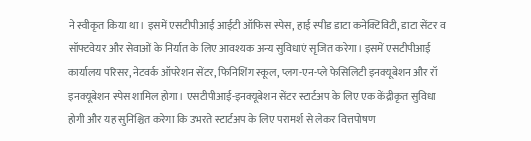ने स्वीकृत किया था। इसमें एसटीपीआई आईटी ऑफिस स्पेस, हाई स्पीड डाटा कनेक्टिविटी, डाटा सेंटर व सॉफ्टवेयर और सेवाओं के निर्यात के लिए आवश्यक अन्य सुविधाएं सृजित करेगा। इसमें एसटीपीआई कार्यालय परिसर, नेटवर्क ऑपरेशन सेंटर, फिनिशिंग स्कूल, प्लग-एन-प्ले फेसिलिटी इनक्यूबेशन और रॉ इनक्यूबेशन स्पेस शामिल होगा। एसटीपीआई-इनक्यूबेशन सेंटर स्टार्टअप के लिए एक केंद्रीकृत सुविधा होगी और यह सुनिश्चित करेगा कि उभरते स्टार्टअप के लिए परामर्श से लेकर वित्तपोषण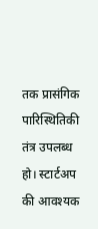तक प्रासंगिक पारिस्थितिकी तंत्र उपलब्ध हो। स्टार्टअप की आवश्यक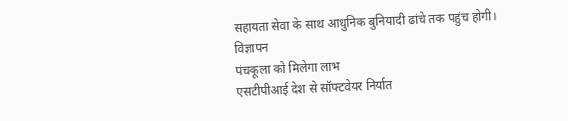सहायता सेवा के साथ आधुनिक बुनियादी ढांचे तक पहुंच होगी।
विज्ञापन
पंचकूला को मिलेगा लाभ
एसटीपीआई देश से सॉफ्टवेयर निर्यात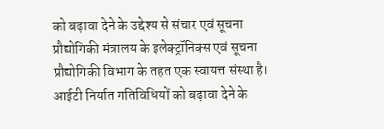को बढ़ावा देने के उद्देश्य से संचार एवं सूचना प्रौद्योगिकी मंत्रालय के इलेक्ट्रॉनिक्स एवं सूचना प्रौद्योगिकी विभाग के तहत एक स्वायत्त संस्था है। आईटी निर्यात गतिविधियों को बढ़ावा देने के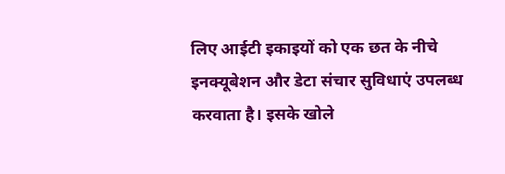लिए आईटी इकाइयों को एक छत के नीचे इनक्यूबेशन और डेटा संचार सुविधाएं उपलब्ध करवाता है। इसके खोले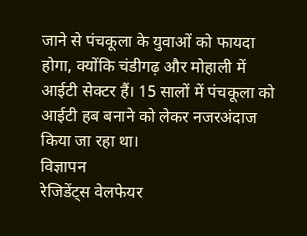जाने से पंचकूला के युवाओं को फायदा होगा, क्योंकि चंडीगढ़ और मोहाली में आईटी सेक्टर हैं। 15 सालों में पंचकूला को आईटी हब बनाने को लेकर नजरअंदाज किया जा रहा था।
विज्ञापन
रेजिडेंट्स वेलफेयर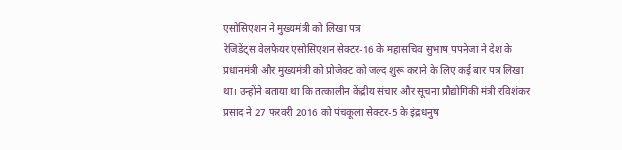एसोसिएशन ने मुख्यमंत्री को लिखा पत्र
रेजिडेंट्स वेलफेयर एसोसिएशन सेक्टर-16 के महासचिव सुभाष पपनेजा ने देश के प्रधानमंत्री और मुख्यमंत्री को प्रोजेक्ट को जल्द शुरू कराने के लिए कई बार पत्र लिखा था। उन्होंने बताया था कि तत्कालीन केंद्रीय संचार और सूचना प्रौद्योगिकी मंत्री रविशंकर प्रसाद ने 27 फरवरी 2016 को पंचकूला सेक्टर-5 के इंद्रधनुष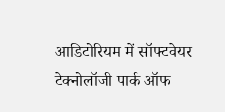आडिटोरियम में सॉफ्टवेयर टेक्नोलॉजी पार्क ऑफ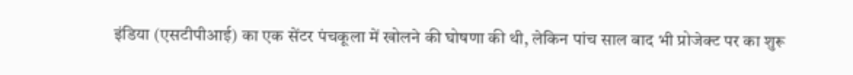इंडिया (एसटीपीआई) का एक सेंटर पंचकूला में खोलने की घोषणा की थी, लेकिन पांच साल बाद भी प्रोजेक्ट पर का शुरू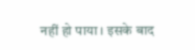नहीं हो पाया। इसके बाद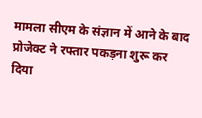मामला सीएम के संज्ञान में आने के बाद प्रोजेक्ट ने रफ्तार पकड़ना शुरू कर दिया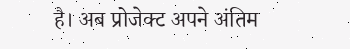है। अब प्रोजेक्ट अपने अंतिम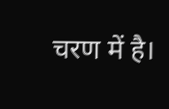चरण में है।